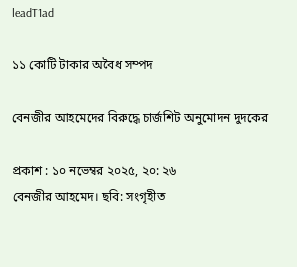leadT1ad

১১ কোটি টাকার অবৈধ সম্পদ

বেনজীর আহমেদের বিরুদ্ধে চার্জশিট অনুমোদন দুদকের

প্রকাশ : ১০ নভেম্বর ২০২৫, ২০: ২৬
বেনজীর আহমেদ। ছবি: সংগৃহীত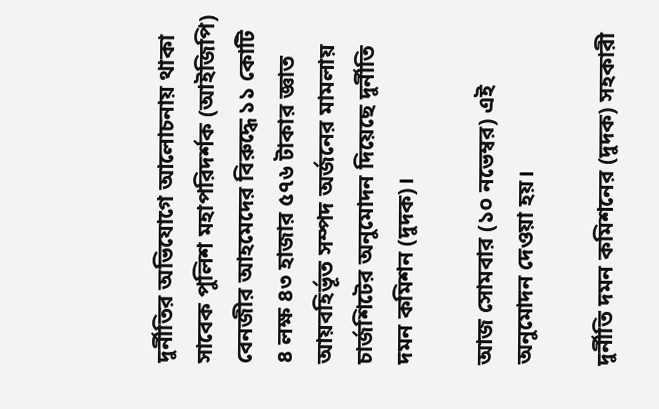দুর্নীতির অভিযোগে আলোচনায় থাকা সাবেক পুলিশ মহাপরিদর্শক (আইজিপি) বেনজীর আহমেদের বিরুদ্ধে ১১ কোটি ৪ লক্ষ ৪৩ হাজার ৫৭৬ টাকার জ্ঞাত আয়বহির্ভূত সম্পদ অর্জনের মামলায় চার্জশিটের অনুমোদন দিয়েছে দুর্নীতি দমন কমিশন (দুদক)।

আজ সোমবার (১০ নভেম্বর) এই অনুমোদন দেওয়া হয়।

দুর্নীতি দমন কমিশনের (দুদক) সহকারী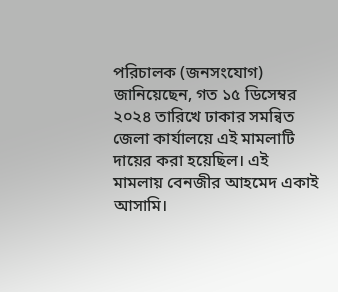পরিচালক (জনসংযোগ) জানিয়েছেন, গত ১৫ ডিসেম্বর ২০২৪ তারিখে ঢাকার সমন্বিত জেলা কার্যালয়ে এই মামলাটি দায়ের করা হয়েছিল। এই মামলায় বেনজীর আহমেদ একাই আসামি।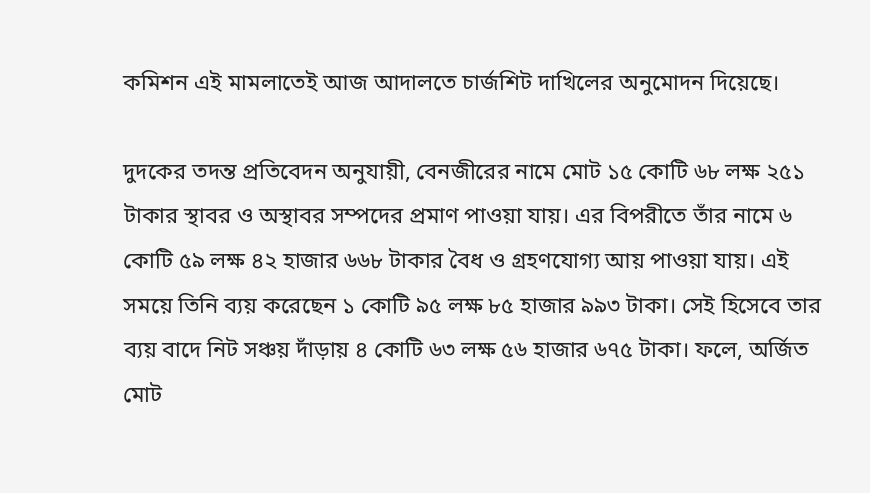কমিশন এই মামলাতেই আজ আদালতে চার্জশিট দাখিলের অনুমোদন দিয়েছে।

দুদকের তদন্ত প্রতিবেদন অনুযায়ী, বেনজীরের নামে মোট ১৫ কোটি ৬৮ লক্ষ ২৫১ টাকার স্থাবর ও অস্থাবর সম্পদের প্রমাণ পাওয়া যায়। এর বিপরীতে তাঁর নামে ৬ কোটি ৫৯ লক্ষ ৪২ হাজার ৬৬৮ টাকার বৈধ ও গ্রহণযোগ্য আয় পাওয়া যায়। এই সময়ে তিনি ব্যয় করেছেন ১ কোটি ৯৫ লক্ষ ৮৫ হাজার ৯৯৩ টাকা। সেই হিসেবে তার ব্যয় বাদে নিট সঞ্চয় দাঁড়ায় ৪ কোটি ৬৩ লক্ষ ৫৬ হাজার ৬৭৫ টাকা। ফলে, অর্জিত মোট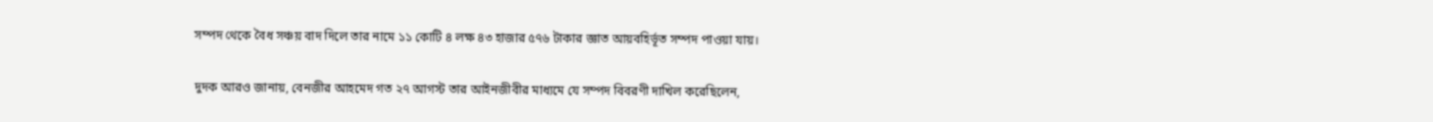সম্পদ থেকে বৈধ সঞ্চয় বাদ দিলে তার নামে ১১ কোটি ৪ লক্ষ ৪৩ হাজার ৫৭৬ টাকার জ্ঞাত আয়বহির্ভূত সম্পদ পাওয়া যায়।

দুদক আরও জানায়, বেনজীর আহমেদ গত ২৭ আগস্ট তার আইনজীবীর মাধ্যমে যে সম্পদ বিবরণী দাখিল করেছিলেন,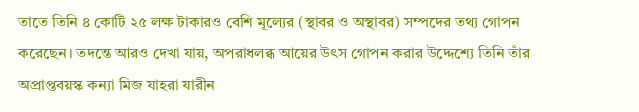তাতে তিনি ৪ কোটি ২৫ লক্ষ টাকারও বেশি মূল্যের (স্থাবর ও অস্থাবর) সম্পদের তথ্য গোপন করেছেন। তদন্তে আরও দেখা যায়, অপরাধলব্ধ আয়ের উৎস গোপন করার উদ্দেশ্যে তিনি তাঁর অপ্রাপ্তবয়স্ক কন্যা মিজ যাহরা যারীন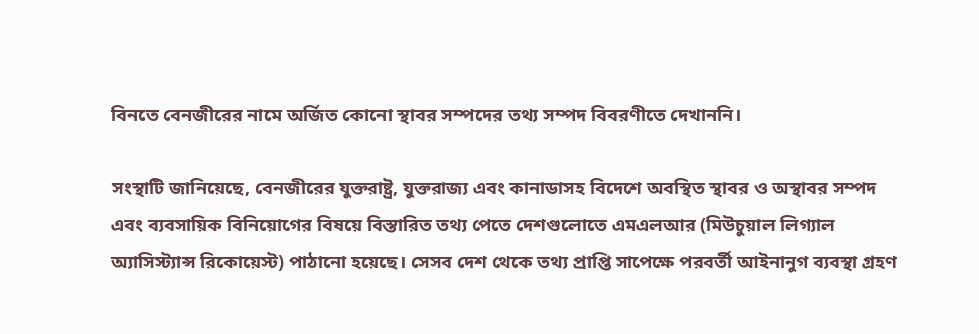বিনতে বেনজীরের নামে অর্জিত কোনো স্থাবর সম্পদের তথ্য সম্পদ বিবরণীতে দেখাননি।

সংস্থাটি জানিয়েছে, বেনজীরের যুক্তরাষ্ট্র, যুক্তরাজ্য এবং কানাডাসহ বিদেশে অবস্থিত স্থাবর ও অস্থাবর সম্পদ এবং ব্যবসায়িক বিনিয়োগের বিষয়ে বিস্তারিত তথ্য পেতে দেশগুলোতে এমএলআর (মিউচুয়াল লিগ্যাল অ্যাসিস্ট্যান্স রিকোয়েস্ট) পাঠানো হয়েছে। সেসব দেশ থেকে তথ্য প্রাপ্তি সাপেক্ষে পরবর্তী আইনানুগ ব্যবস্থা গ্রহণ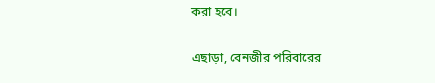করা হবে।

এছাড়া, বেনজীর পরিবারের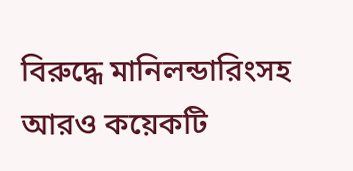বিরুদ্ধে মানিলন্ডারিংসহ আরও কয়েকটি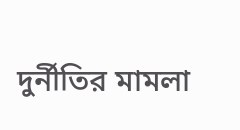দুর্নীতির মামলা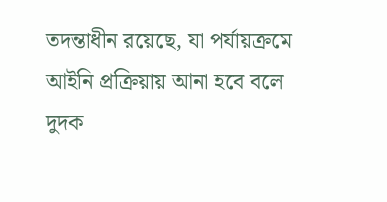তদন্তাধীন রয়েছে, যা পর্যায়ক্রমে আইনি প্রক্রিয়ায় আনা হবে বলে দুদক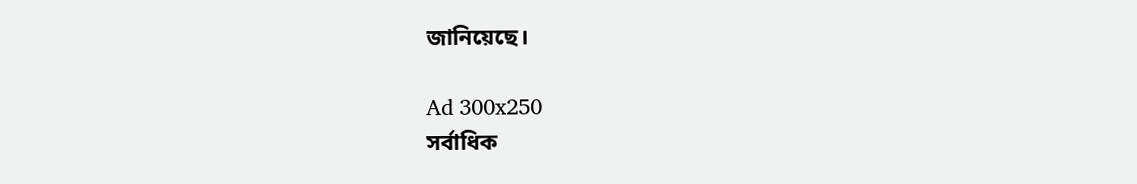জানিয়েছে।

Ad 300x250
সর্বাধিক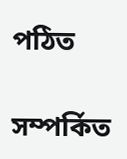পঠিত

সম্পর্কিত